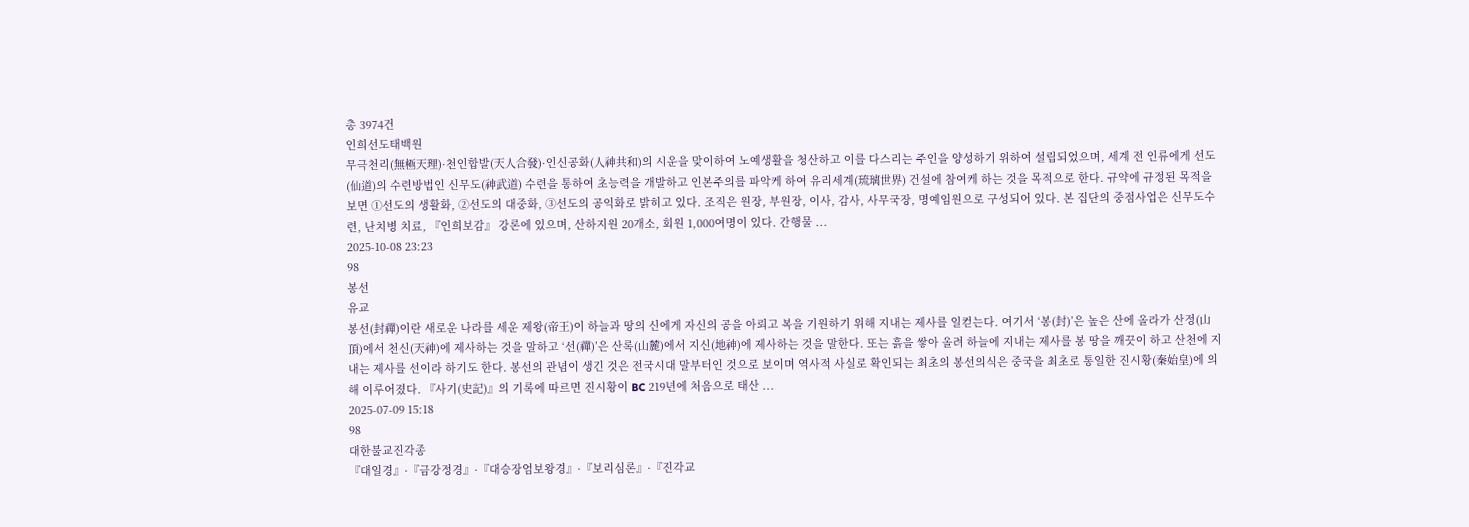총 3974건
인희선도태백원
무극천리(無極天理)·천인합발(天人合發)·인신공화(人神共和)의 시운을 맞이하여 노예생활을 청산하고 이를 다스리는 주인을 양성하기 위하여 설립되었으며, 세계 전 인류에게 선도(仙道)의 수련방법인 신무도(神武道) 수련을 통하여 초능력을 개발하고 인본주의를 파악케 하여 유리세계(琉璃世界) 건설에 참여케 하는 것을 목적으로 한다. 규약에 규정된 목적을 보면 ①선도의 생활화, ②선도의 대중화, ③선도의 공익화로 밝히고 있다. 조직은 원장, 부원장, 이사, 감사, 사무국장, 명예임원으로 구성되어 있다. 본 집단의 중점사업은 신무도수련, 난치병 치료, 『인희보감』 강론에 있으며, 산하지원 20개소, 회원 1,000여명이 있다. 간행물 ...
2025-10-08 23:23
98
봉선
유교
봉선(封禪)이란 새로운 나라를 세운 제왕(帝王)이 하늘과 땅의 신에게 자신의 공을 아뢰고 복을 기원하기 위해 지내는 제사를 일컫는다. 여기서 ‘봉(封)’은 높은 산에 올라가 산정(山頂)에서 천신(天神)에 제사하는 것을 말하고 ‘선(禪)’은 산록(山麓)에서 지신(地神)에 제사하는 것을 말한다. 또는 흙을 쌓아 올려 하늘에 지내는 제사를 봉 땅을 깨끗이 하고 산천에 지내는 제사를 선이라 하기도 한다. 봉선의 관념이 생긴 것은 전국시대 말부터인 것으로 보이며 역사적 사실로 확인되는 최초의 봉선의식은 중국을 최초로 통일한 진시황(秦始皇)에 의해 이루어졌다. 『사기(史記)』의 기록에 따르면 진시황이 BC 219년에 처음으로 태산 ...
2025-07-09 15:18
98
대한불교진각종
『대일경』·『금강정경』·『대승장엄보왕경』·『보리심론』·『진각교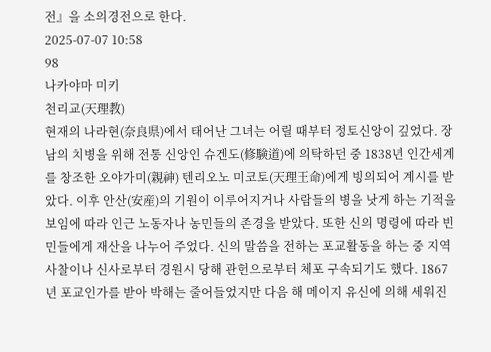전』을 소의경전으로 한다.
2025-07-07 10:58
98
나카야마 미키
천리교(天理教)
현재의 나라현(奈良県)에서 태어난 그녀는 어릴 때부터 정토신앙이 깊었다. 장남의 치병을 위해 전통 신앙인 슈겐도(修験道)에 의탁하던 중 1838년 인간세계를 창조한 오야가미(親神) 텐리오노 미코토(天理王命)에게 빙의되어 계시를 받았다. 이후 안산(安産)의 기원이 이루어지거나 사람들의 병을 낫게 하는 기적을 보임에 따라 인근 노동자나 농민들의 존경을 받았다. 또한 신의 명령에 따라 빈민들에게 재산을 나누어 주었다. 신의 말씀을 전하는 포교활동을 하는 중 지역 사찰이나 신사로부터 경원시 당해 관헌으로부터 체포 구속되기도 했다. 1867년 포교인가를 받아 박해는 줄어들었지만 다음 해 메이지 유신에 의해 세워진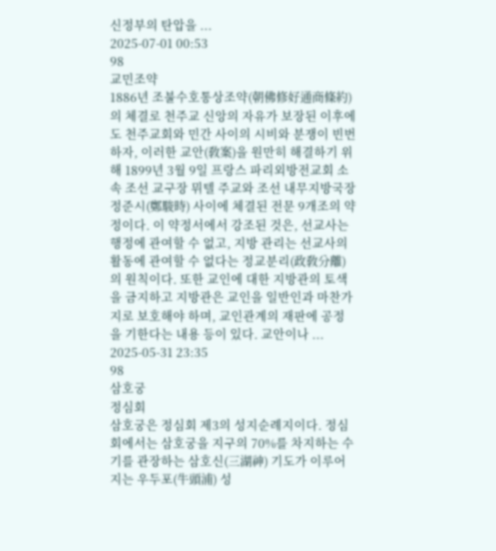신정부의 탄압을 ...
2025-07-01 00:53
98
교민조약
1886년 조불수호통상조약(朝佛修好通商條約)의 체결로 천주교 신앙의 자유가 보장된 이후에도 천주교회와 민간 사이의 시비와 분쟁이 빈번하자, 이러한 교안(敎案)을 원만히 해결하기 위해 1899년 3월 9일 프랑스 파리외방전교회 소속 조선 교구장 뮈텔 주교와 조선 내무지방국장 정준시(鄭駿時) 사이에 체결된 전문 9개조의 약정이다. 이 약정서에서 강조된 것은, 선교사는 행정에 관여할 수 없고, 지방 관리는 선교사의 활동에 관여할 수 없다는 정교분리(政敎分離)의 원칙이다. 또한 교인에 대한 지방관의 토색을 금지하고 지방관은 교인을 일반인과 마찬가지로 보호해야 하며, 교인관계의 재판에 공정을 기한다는 내용 등이 있다. 교안이나 ...
2025-05-31 23:35
98
삼호궁
정심회
삼호궁은 정심회 제3의 성지순례지이다. 정심회에서는 삼호궁을 지구의 70%를 차지하는 수기를 관장하는 삼호신(三湖神) 기도가 이루어지는 우두포(牛頭浦) 성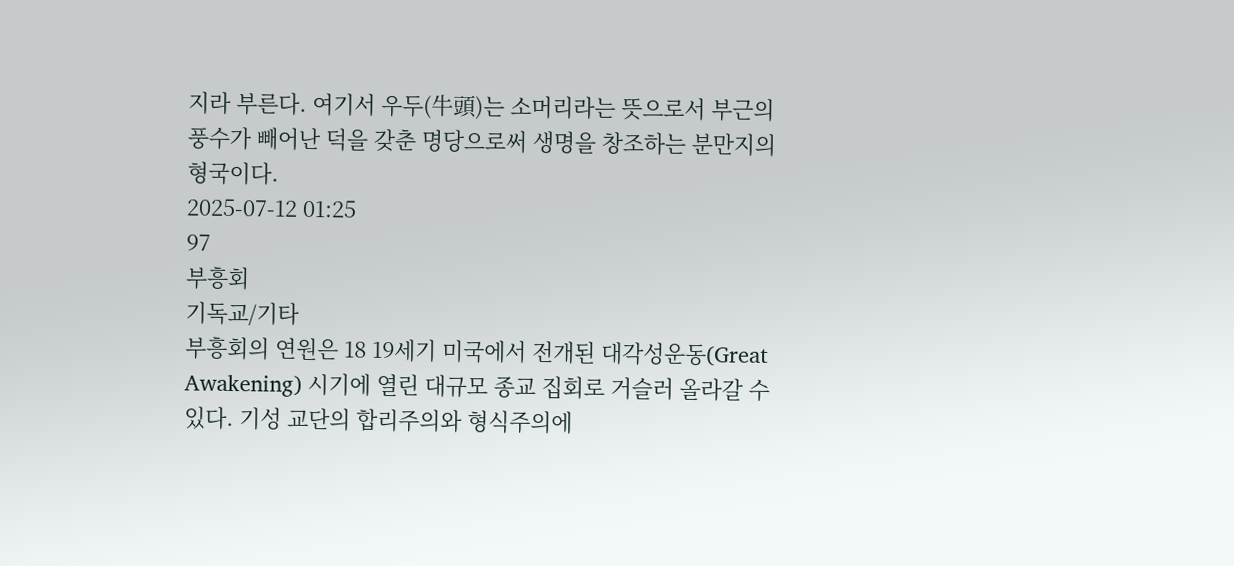지라 부른다. 여기서 우두(牛頭)는 소머리라는 뜻으로서 부근의 풍수가 빼어난 덕을 갖춘 명당으로써 생명을 창조하는 분만지의 형국이다.
2025-07-12 01:25
97
부흥회
기독교/기타
부흥회의 연원은 18 19세기 미국에서 전개된 대각성운동(Great Awakening) 시기에 열린 대규모 종교 집회로 거슬러 올라갈 수 있다. 기성 교단의 합리주의와 형식주의에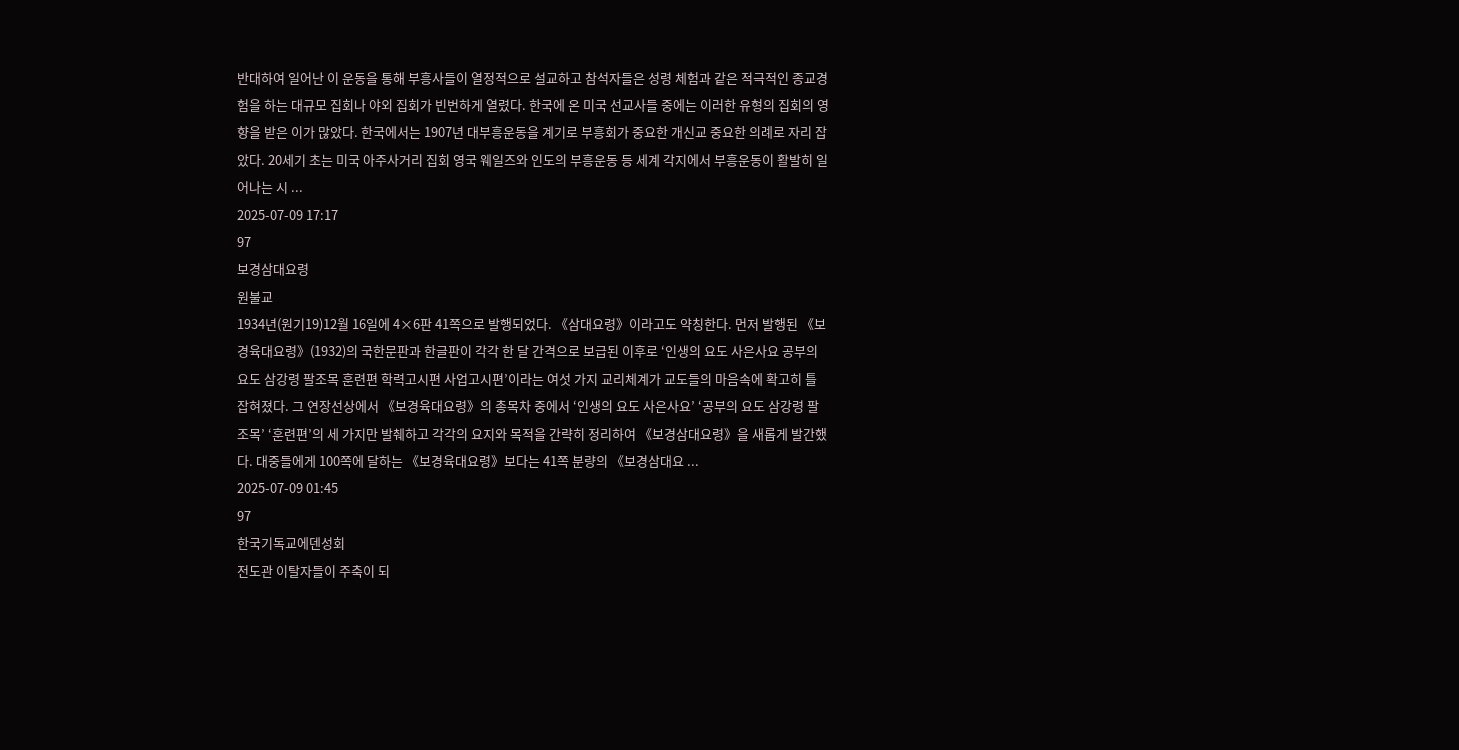반대하여 일어난 이 운동을 통해 부흥사들이 열정적으로 설교하고 참석자들은 성령 체험과 같은 적극적인 종교경험을 하는 대규모 집회나 야외 집회가 빈번하게 열렸다. 한국에 온 미국 선교사들 중에는 이러한 유형의 집회의 영향을 받은 이가 많았다. 한국에서는 1907년 대부흥운동을 계기로 부흥회가 중요한 개신교 중요한 의례로 자리 잡았다. 20세기 초는 미국 아주사거리 집회 영국 웨일즈와 인도의 부흥운동 등 세계 각지에서 부흥운동이 활발히 일어나는 시 ...
2025-07-09 17:17
97
보경삼대요령
원불교
1934년(원기19)12월 16일에 4×6판 41쪽으로 발행되었다. 《삼대요령》이라고도 약칭한다. 먼저 발행된 《보경육대요령》(1932)의 국한문판과 한글판이 각각 한 달 간격으로 보급된 이후로 ‘인생의 요도 사은사요 공부의 요도 삼강령 팔조목 훈련편 학력고시편 사업고시편’이라는 여섯 가지 교리체계가 교도들의 마음속에 확고히 틀 잡혀졌다. 그 연장선상에서 《보경육대요령》의 총목차 중에서 ‘인생의 요도 사은사요’ ‘공부의 요도 삼강령 팔조목’ ‘훈련편’의 세 가지만 발췌하고 각각의 요지와 목적을 간략히 정리하여 《보경삼대요령》을 새롭게 발간했다. 대중들에게 100쪽에 달하는 《보경육대요령》보다는 41쪽 분량의 《보경삼대요 ...
2025-07-09 01:45
97
한국기독교에덴성회
전도관 이탈자들이 주축이 되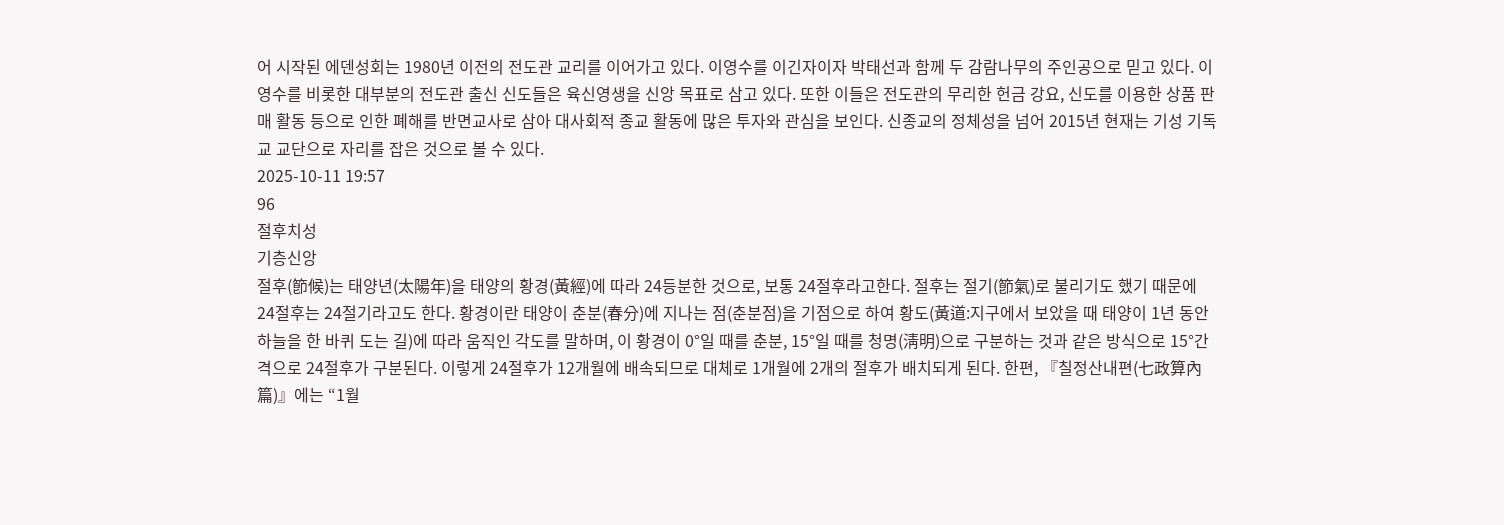어 시작된 에덴성회는 1980년 이전의 전도관 교리를 이어가고 있다. 이영수를 이긴자이자 박태선과 함께 두 감람나무의 주인공으로 믿고 있다. 이영수를 비롯한 대부분의 전도관 출신 신도들은 육신영생을 신앙 목표로 삼고 있다. 또한 이들은 전도관의 무리한 헌금 강요, 신도를 이용한 상품 판매 활동 등으로 인한 폐해를 반면교사로 삼아 대사회적 종교 활동에 많은 투자와 관심을 보인다. 신종교의 정체성을 넘어 2015년 현재는 기성 기독교 교단으로 자리를 잡은 것으로 볼 수 있다.
2025-10-11 19:57
96
절후치성
기층신앙
절후(節候)는 태양년(太陽年)을 태양의 황경(黃經)에 따라 24등분한 것으로, 보통 24절후라고한다. 절후는 절기(節氣)로 불리기도 했기 때문에 24절후는 24절기라고도 한다. 황경이란 태양이 춘분(春分)에 지나는 점(춘분점)을 기점으로 하여 황도(黃道:지구에서 보았을 때 태양이 1년 동안 하늘을 한 바퀴 도는 길)에 따라 움직인 각도를 말하며, 이 황경이 0°일 때를 춘분, 15°일 때를 청명(淸明)으로 구분하는 것과 같은 방식으로 15°간격으로 24절후가 구분된다. 이렇게 24절후가 12개월에 배속되므로 대체로 1개월에 2개의 절후가 배치되게 된다. 한편, 『칠정산내편(七政算內篇)』에는 “1월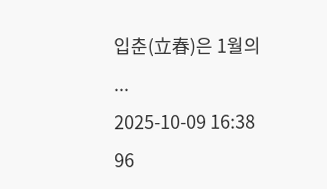입춘(立春)은 1월의 ...
2025-10-09 16:38
96